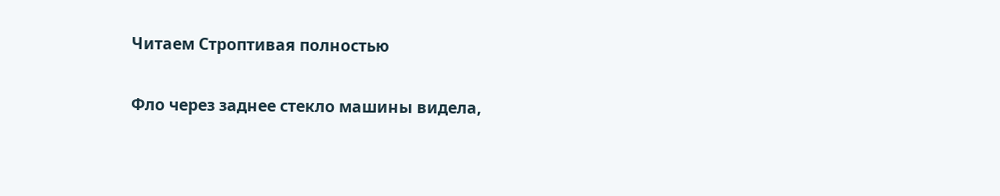Читаем Строптивая полностью

Фло через заднее стекло машины видела,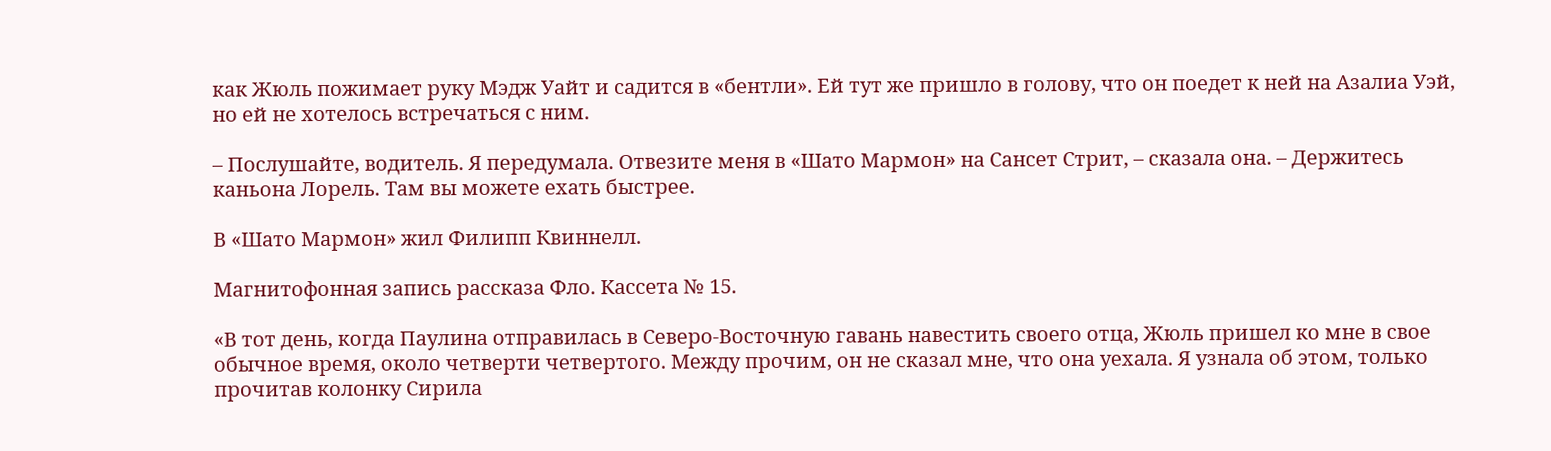как Жюль пожимает руку Мэдж Уайт и садится в «бентли». Ей тут же пришло в голову, что он поедет к ней на Азалиа Уэй, но ей не хотелось встречаться с ним.

– Послушайте, водитель. Я передумала. Отвезите меня в «Шато Мармон» на Сансет Стрит, – сказала она. – Держитесь каньона Лорель. Там вы можете ехать быстрее.

В «Шато Мармон» жил Филипп Квиннелл.

Магнитофонная запись рассказа Фло. Кассета № 15.

«В тот день, когда Паулина отправилась в Северо-Восточную гавань навестить своего отца, Жюль пришел ко мне в свое обычное время, около четверти четвертого. Между прочим, он не сказал мне, что она уехала. Я узнала об этом, только прочитав колонку Сирила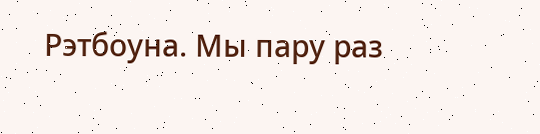Рэтбоуна. Мы пару раз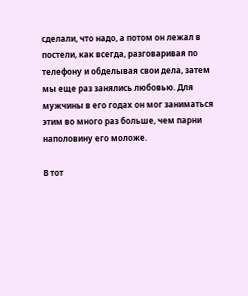сделали, что надо, а потом он лежал в постели, как всегда, разговаривая по телефону и обделывая свои дела, затем мы еще раз занялись любовью. Для мужчины в его годах он мог заниматься этим во много раз больше, чем парни наполовину его моложе.

В тот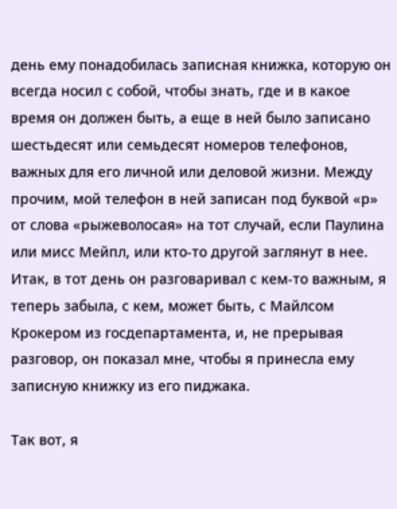день ему понадобилась записная книжка, которую он всегда носил с собой, чтобы знать, где и в какое время он должен быть, а еще в ней было записано шестьдесят или семьдесят номеров телефонов, важных для его личной или деловой жизни. Между прочим, мой телефон в ней записан под буквой «р» от слова «рыжеволосая» на тот случай, если Паулина или мисс Мейпл, или кто-то другой заглянут в нее. Итак, в тот день он разговаривал с кем-то важным, я теперь забыла, с кем, может быть, с Майлсом Крокером из госдепартамента, и, не прерывая разговор, он показал мне, чтобы я принесла ему записную книжку из его пиджака.

Так вот, я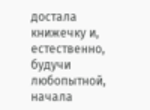достала книжечку и, естественно, будучи любопытной, начала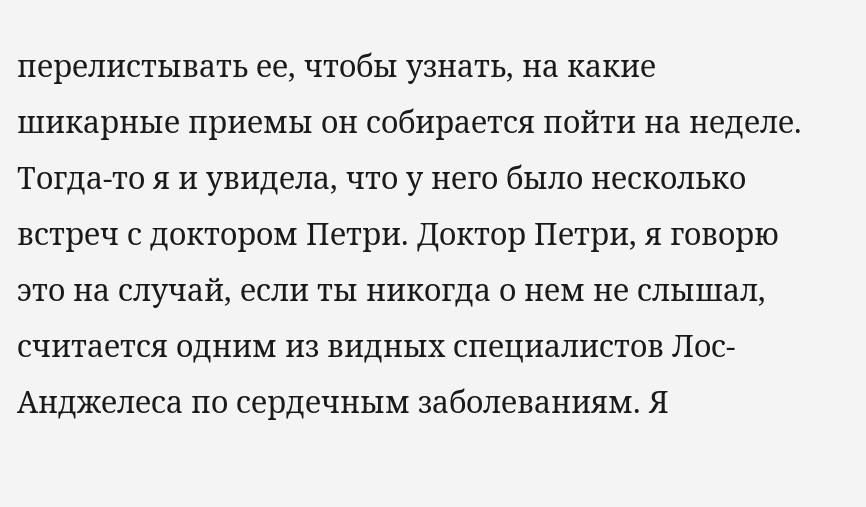перелистывать ее, чтобы узнать, на какие шикарные приемы он собирается пойти на неделе. Тогда-то я и увидела, что у него было несколько встреч с доктором Петри. Доктор Петри, я говорю это на случай, если ты никогда о нем не слышал, считается одним из видных специалистов Лос-Анджелеса по сердечным заболеваниям. Я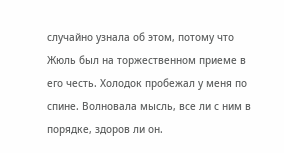случайно узнала об этом, потому что Жюль был на торжественном приеме в его честь. Холодок пробежал у меня по спине. Волновала мысль, все ли с ним в порядке, здоров ли он.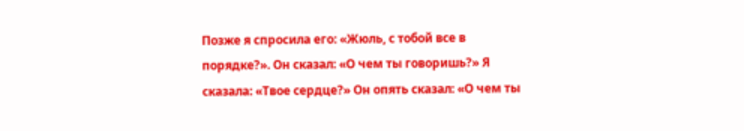Позже я спросила его: «Жюль, с тобой все в порядке?». Он сказал: «О чем ты говоришь?» Я сказала: «Твое сердце?» Он опять сказал: «О чем ты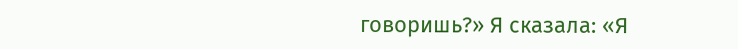говоришь?» Я сказала: «Я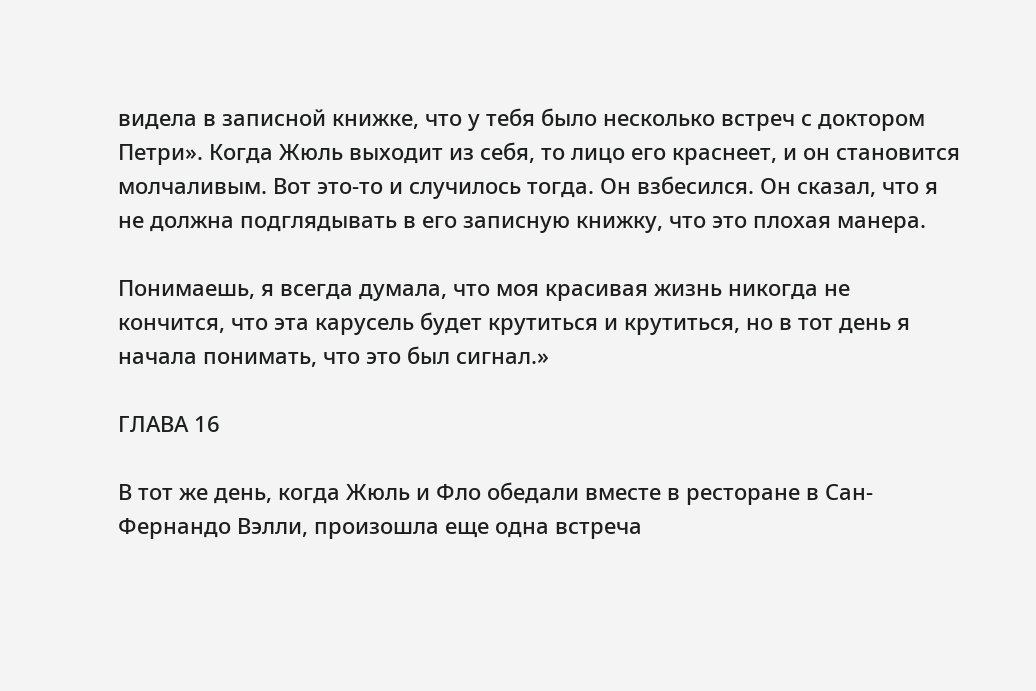видела в записной книжке, что у тебя было несколько встреч с доктором Петри». Когда Жюль выходит из себя, то лицо его краснеет, и он становится молчаливым. Вот это-то и случилось тогда. Он взбесился. Он сказал, что я не должна подглядывать в его записную книжку, что это плохая манера.

Понимаешь, я всегда думала, что моя красивая жизнь никогда не кончится, что эта карусель будет крутиться и крутиться, но в тот день я начала понимать, что это был сигнал.»

ГЛАВА 16

В тот же день, когда Жюль и Фло обедали вместе в ресторане в Сан-Фернандо Вэлли, произошла еще одна встреча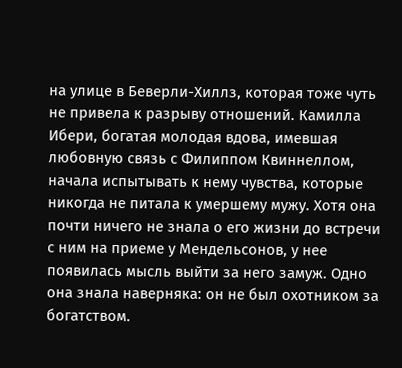на улице в Беверли-Хиллз, которая тоже чуть не привела к разрыву отношений. Камилла Ибери, богатая молодая вдова, имевшая любовную связь с Филиппом Квиннеллом, начала испытывать к нему чувства, которые никогда не питала к умершему мужу. Хотя она почти ничего не знала о его жизни до встречи с ним на приеме у Мендельсонов, у нее появилась мысль выйти за него замуж. Одно она знала наверняка: он не был охотником за богатством.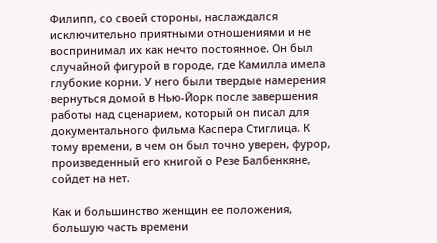Филипп, со своей стороны, наслаждался исключительно приятными отношениями и не воспринимал их как нечто постоянное. Он был случайной фигурой в городе, где Камилла имела глубокие корни. У него были твердые намерения вернуться домой в Нью-Йорк после завершения работы над сценарием, который он писал для документального фильма Каспера Стиглица. К тому времени, в чем он был точно уверен, фурор, произведенный его книгой о Резе Балбенкяне, сойдет на нет.

Как и большинство женщин ее положения, большую часть времени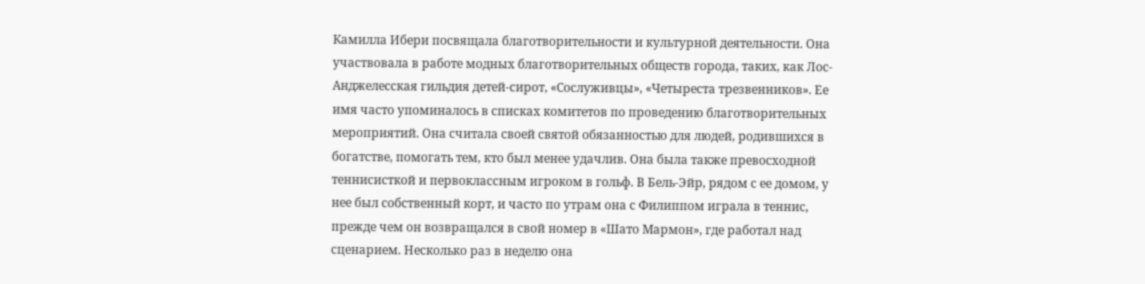Камилла Ибери посвящала благотворительности и культурной деятельности. Она участвовала в работе модных благотворительных обществ города, таких, как Лос-Анджелесская гильдия детей-сирот, «Сослуживцы», «Четыреста трезвенников». Ее имя часто упоминалось в списках комитетов по проведению благотворительных мероприятий. Она считала своей святой обязанностью для людей, родившихся в богатстве, помогать тем, кто был менее удачлив. Она была также превосходной теннисисткой и первоклассным игроком в гольф. В Бель-Эйр, рядом с ее домом, у нее был собственный корт, и часто по утрам она с Филиппом играла в теннис, прежде чем он возвращался в свой номер в «Шато Мармон», где работал над сценарием. Несколько раз в неделю она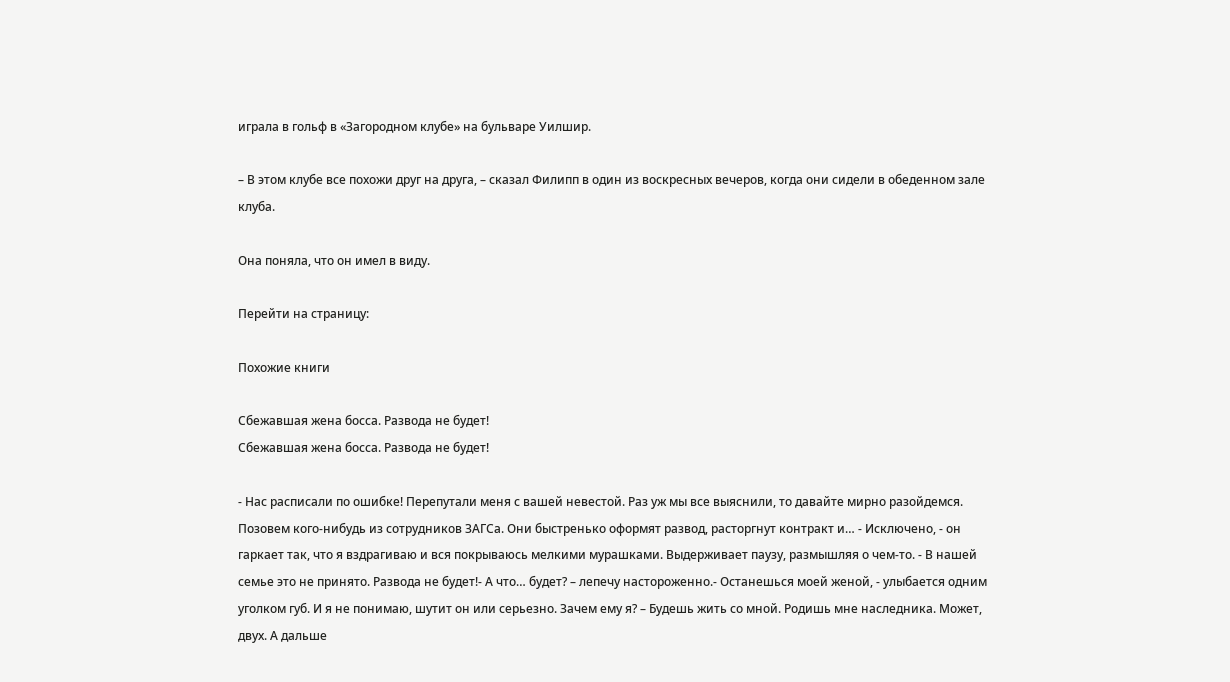играла в гольф в «Загородном клубе» на бульваре Уилшир.

– В этом клубе все похожи друг на друга, – сказал Филипп в один из воскресных вечеров, когда они сидели в обеденном зале клуба.

Она поняла, что он имел в виду.

Перейти на страницу:

Похожие книги

Сбежавшая жена босса. Развода не будет!
Сбежавшая жена босса. Развода не будет!

- Нас расписали по ошибке! Перепутали меня с вашей невестой. Раз уж мы все выяснили, то давайте мирно разойдемся. Позовем кого-нибудь из сотрудников ЗАГСа. Они быстренько оформят развод, расторгнут контракт и… - Исключено, - он гаркает так, что я вздрагиваю и вся покрываюсь мелкими мурашками. Выдерживает паузу, размышляя о чем-то. - В нашей семье это не принято. Развода не будет!- А что… будет? – лепечу настороженно.- Останешься моей женой, - улыбается одним уголком губ. И я не понимаю, шутит он или серьезно. Зачем ему я? – Будешь жить со мной. Родишь мне наследника. Может, двух. А дальше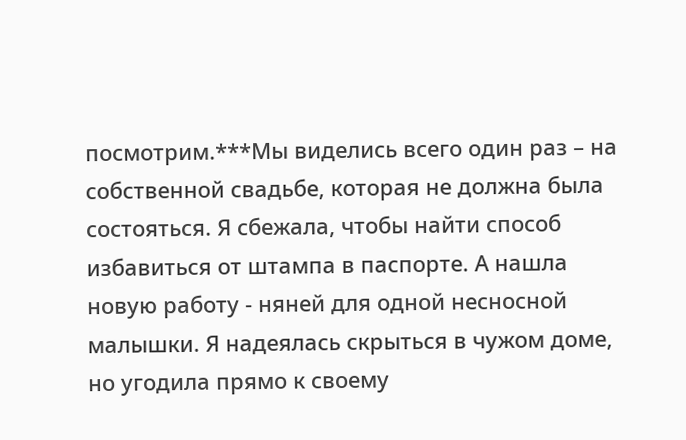посмотрим.***Мы виделись всего один раз – на собственной свадьбе, которая не должна была состояться. Я сбежала, чтобы найти способ избавиться от штампа в паспорте. А нашла новую работу - няней для одной несносной малышки. Я надеялась скрыться в чужом доме, но угодила прямо к своему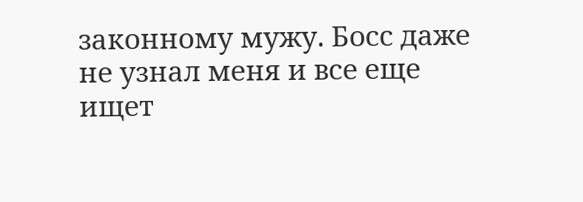законному мужу. Босс даже не узнал меня и все еще ищет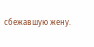сбежавшую жену.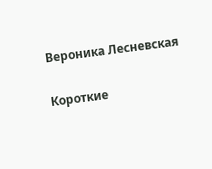Вероника Лесневская

Короткие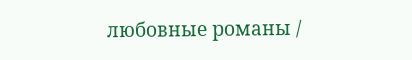любовные романы /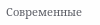Современные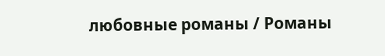любовные романы / Романы